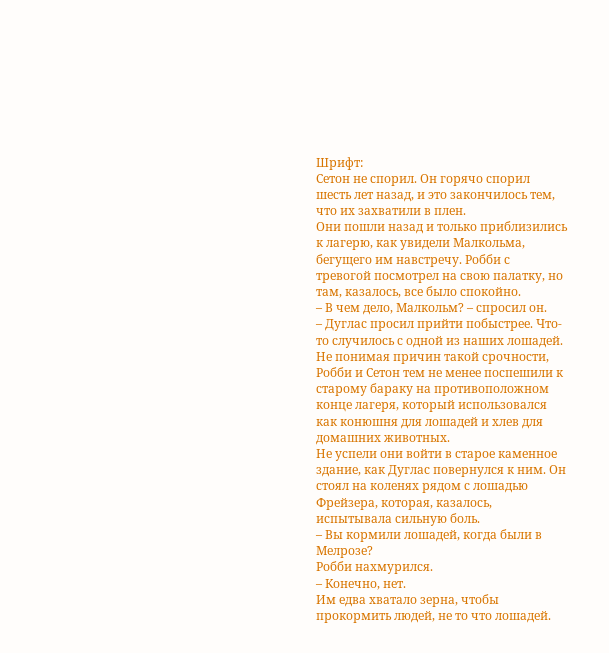Шрифт:
Сетон не спорил. Он горячо спорил шесть лет назад, и это закончилось тем, что их захватили в плен.
Они пошли назад и только приблизились к лагерю, как увидели Малкольма, бегущего им навстречу. Робби с тревогой посмотрел на свою палатку, но там, казалось, все было спокойно.
– В чем дело, Малкольм? – спросил он.
– Дуглас просил прийти побыстрее. Что-то случилось с одной из наших лошадей.
Не понимая причин такой срочности, Робби и Сетон тем не менее поспешили к старому бараку на противоположном конце лагеря, который использовался как конюшня для лошадей и хлев для домашних животных.
Не успели они войти в старое каменное здание, как Дуглас повернулся к ним. Он стоял на коленях рядом с лошадью Фрейзера, которая, казалось, испытывала сильную боль.
– Вы кормили лошадей, когда были в Мелрозе?
Робби нахмурился.
– Конечно, нет.
Им едва хватало зерна, чтобы прокормить людей, не то что лошадей.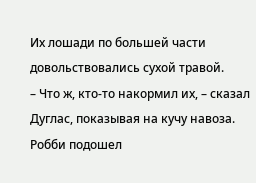Их лошади по большей части довольствовались сухой травой.
– Что ж, кто-то накормил их, – сказал Дуглас, показывая на кучу навоза.
Робби подошел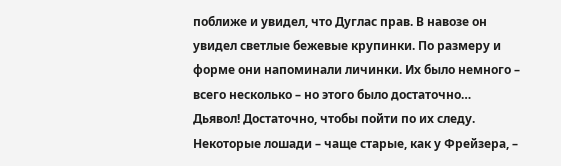поближе и увидел, что Дуглас прав. В навозе он увидел светлые бежевые крупинки. По размеру и форме они напоминали личинки. Их было немного – всего несколько – но этого было достаточно…
Дьявол! Достаточно, чтобы пойти по их следу.
Некоторые лошади – чаще старые, как у Фрейзера, –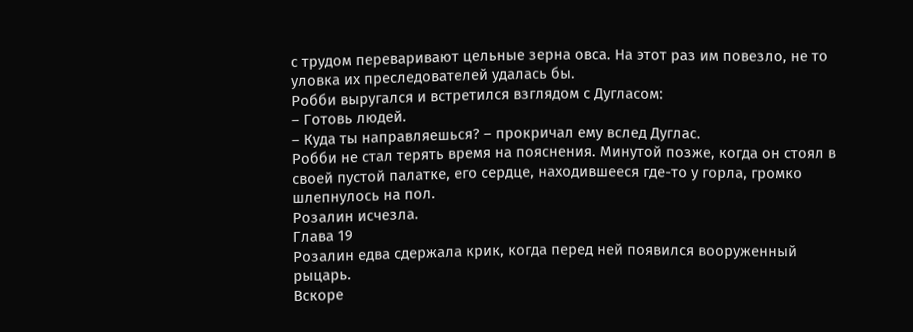с трудом переваривают цельные зерна овса. На этот раз им повезло, не то уловка их преследователей удалась бы.
Робби выругался и встретился взглядом с Дугласом:
– Готовь людей.
– Куда ты направляешься? – прокричал ему вслед Дуглас.
Робби не стал терять время на пояснения. Минутой позже, когда он стоял в своей пустой палатке, его сердце, находившееся где-то у горла, громко шлепнулось на пол.
Розалин исчезла.
Глава 19
Розалин едва сдержала крик, когда перед ней появился вооруженный рыцарь.
Вскоре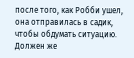после того, как Робби ушел, она отправилась в садик, чтобы обдумать ситуацию. Должен же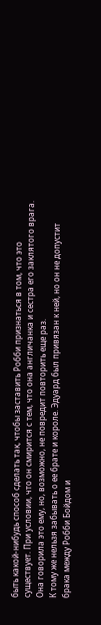быть какой-нибудь способ сделать так, чтобы заставить Робби признаться в том, что это существует. При условии, что он смирится с тем, что она англичанка и сестра его заклятого врага. Она говорила это ему, но, возможно, не повредит повторить еще раз.
К тому же нельзя забывать о ее брате и короле. Эдуард был привязан к ней, но он не допустит брака между Робби Бойдом и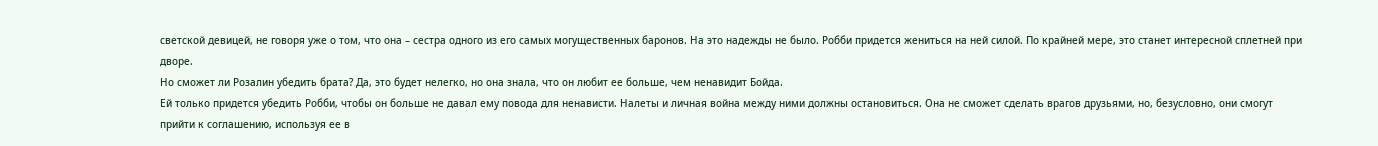светской девицей, не говоря уже о том, что она – сестра одного из его самых могущественных баронов. На это надежды не было. Робби придется жениться на ней силой. По крайней мере, это станет интересной сплетней при дворе.
Но сможет ли Розалин убедить брата? Да, это будет нелегко, но она знала, что он любит ее больше, чем ненавидит Бойда.
Ей только придется убедить Робби, чтобы он больше не давал ему повода для ненависти. Налеты и личная война между ними должны остановиться. Она не сможет сделать врагов друзьями, но, безусловно, они смогут прийти к соглашению, используя ее в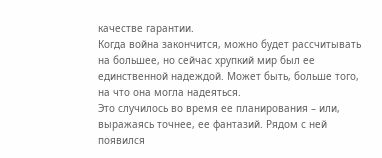качестве гарантии.
Когда война закончится, можно будет рассчитывать на большее, но сейчас хрупкий мир был ее единственной надеждой. Может быть, больше того, на что она могла надеяться.
Это случилось во время ее планирования – или, выражаясь точнее, ее фантазий. Рядом с ней появился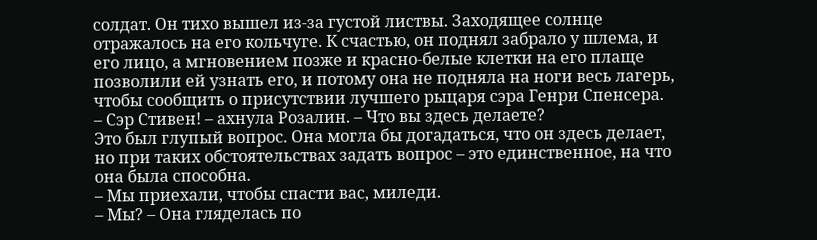солдат. Он тихо вышел из-за густой листвы. Заходящее солнце отражалось на его кольчуге. К счастью, он поднял забрало у шлема, и его лицо, а мгновением позже и красно-белые клетки на его плаще позволили ей узнать его, и потому она не подняла на ноги весь лагерь, чтобы сообщить о присутствии лучшего рыцаря сэра Генри Спенсера.
– Сэр Стивен! – ахнула Розалин. – Что вы здесь делаете?
Это был глупый вопрос. Она могла бы догадаться, что он здесь делает, но при таких обстоятельствах задать вопрос – это единственное, на что она была способна.
– Мы приехали, чтобы спасти вас, миледи.
– Мы? – Она гляделась по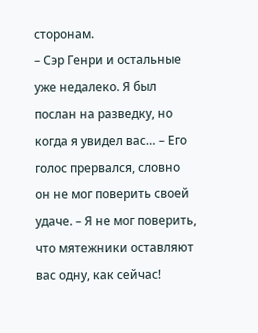сторонам.
– Сэр Генри и остальные уже недалеко. Я был послан на разведку, но когда я увидел вас… – Его голос прервался, словно он не мог поверить своей удаче. – Я не мог поверить, что мятежники оставляют вас одну, как сейчас!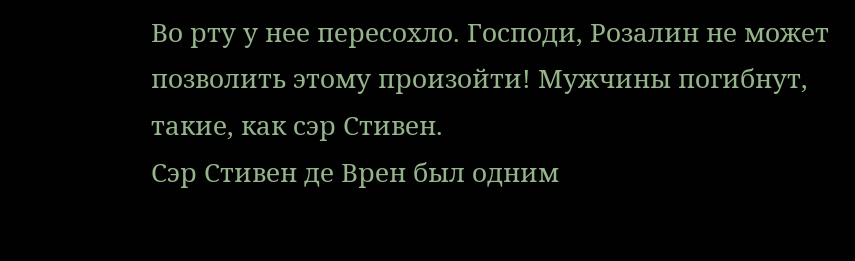Во рту у нее пересохло. Господи, Розалин не может позволить этому произойти! Мужчины погибнут, такие, как сэр Стивен.
Сэр Стивен де Врен был одним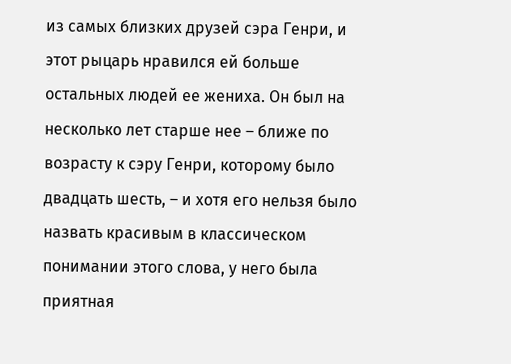из самых близких друзей сэра Генри, и этот рыцарь нравился ей больше остальных людей ее жениха. Он был на несколько лет старше нее – ближе по возрасту к сэру Генри, которому было двадцать шесть, – и хотя его нельзя было назвать красивым в классическом понимании этого слова, у него была приятная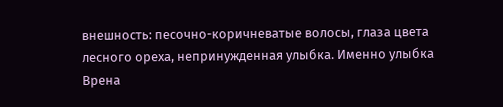внешность: песочно-коричневатые волосы, глаза цвета лесного ореха, непринужденная улыбка. Именно улыбка Врена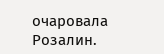очаровала Розалин.